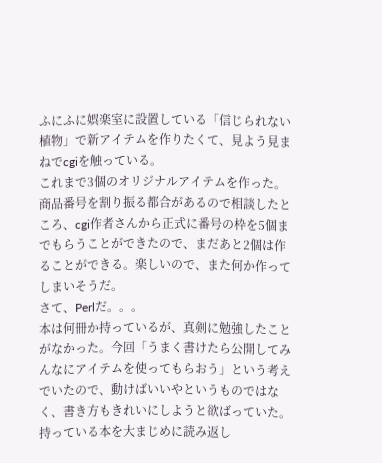ふにふに娯楽室に設置している「信じられない植物」で新アイテムを作りたくて、見よう見まねでcgiを触っている。
これまで3個のオリジナルアイテムを作った。商品番号を割り振る都合があるので相談したところ、cgi作者さんから正式に番号の枠を5個までもらうことができたので、まだあと2個は作ることができる。楽しいので、また何か作ってしまいそうだ。
さて、Perlだ。。。
本は何冊か持っているが、真剣に勉強したことがなかった。今回「うまく書けたら公開してみんなにアイテムを使ってもらおう」という考えでいたので、動けばいいやというものではなく、書き方もきれいにしようと欲ばっていた。持っている本を大まじめに読み返し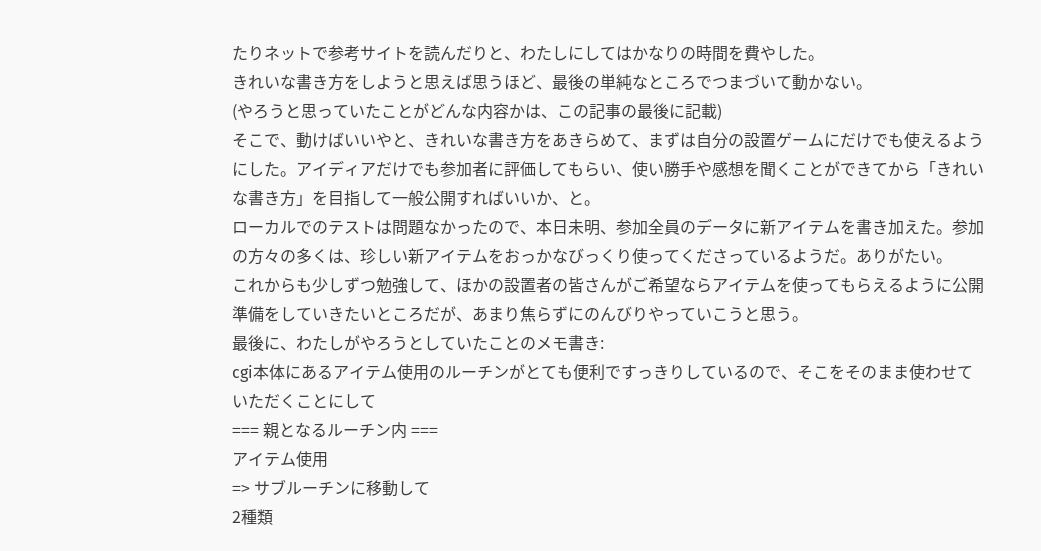たりネットで参考サイトを読んだりと、わたしにしてはかなりの時間を費やした。
きれいな書き方をしようと思えば思うほど、最後の単純なところでつまづいて動かない。
(やろうと思っていたことがどんな内容かは、この記事の最後に記載)
そこで、動けばいいやと、きれいな書き方をあきらめて、まずは自分の設置ゲームにだけでも使えるようにした。アイディアだけでも参加者に評価してもらい、使い勝手や感想を聞くことができてから「きれいな書き方」を目指して一般公開すればいいか、と。
ローカルでのテストは問題なかったので、本日未明、参加全員のデータに新アイテムを書き加えた。参加の方々の多くは、珍しい新アイテムをおっかなびっくり使ってくださっているようだ。ありがたい。
これからも少しずつ勉強して、ほかの設置者の皆さんがご希望ならアイテムを使ってもらえるように公開準備をしていきたいところだが、あまり焦らずにのんびりやっていこうと思う。
最後に、わたしがやろうとしていたことのメモ書き:
cgi本体にあるアイテム使用のルーチンがとても便利ですっきりしているので、そこをそのまま使わせていただくことにして
=== 親となるルーチン内 ===
アイテム使用
=> サブルーチンに移動して
2種類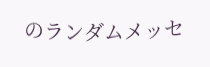のランダムメッセ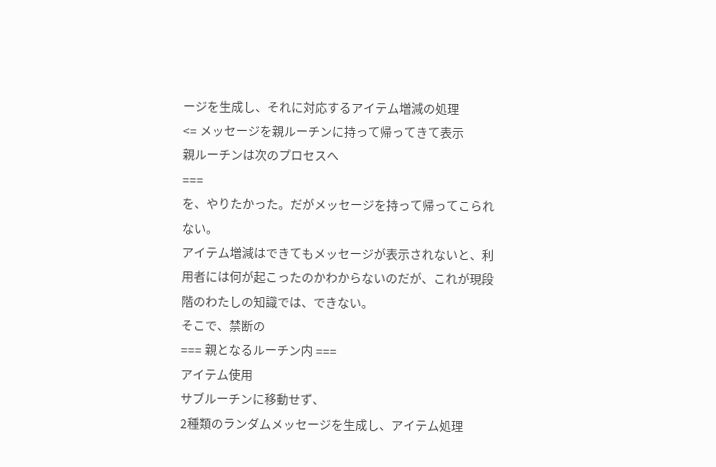ージを生成し、それに対応するアイテム増減の処理
<= メッセージを親ルーチンに持って帰ってきて表示
親ルーチンは次のプロセスへ
===
を、やりたかった。だがメッセージを持って帰ってこられない。
アイテム増減はできてもメッセージが表示されないと、利用者には何が起こったのかわからないのだが、これが現段階のわたしの知識では、できない。
そこで、禁断の
=== 親となるルーチン内 ===
アイテム使用
サブルーチンに移動せず、
2種類のランダムメッセージを生成し、アイテム処理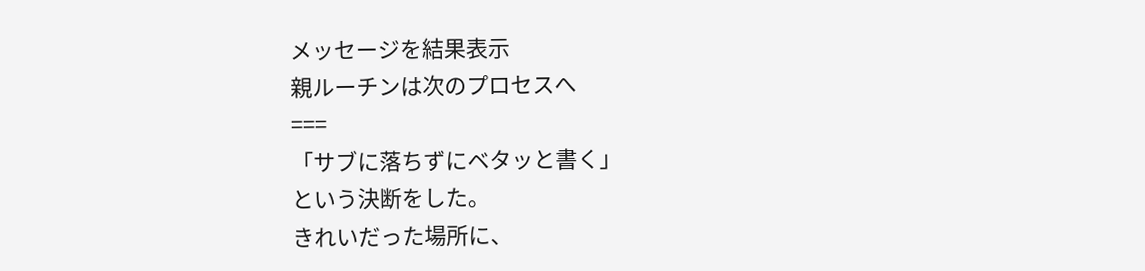メッセージを結果表示
親ルーチンは次のプロセスへ
===
「サブに落ちずにベタッと書く」
という決断をした。
きれいだった場所に、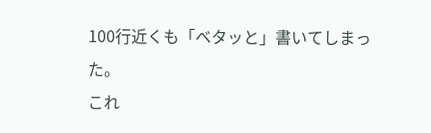100行近くも「ベタッと」書いてしまった。
これ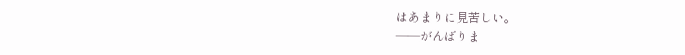はあまりに見苦しい。
――がんばりま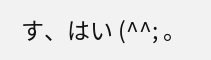す、はい (^^; 。